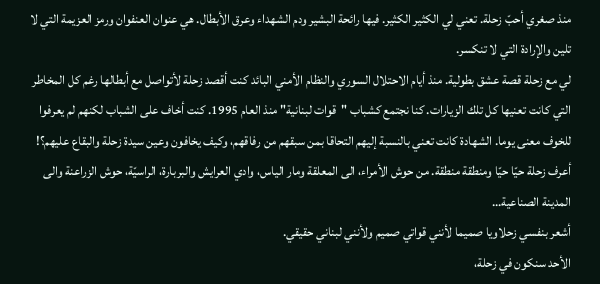منذ صغري أحبّ زحلة. تعني لي الكثير الكثير. فيها رائحة البشير ودم الشهداء وعرق الأبطال. هي عنوان العنفوان ورمز العزيمة التي لا تلين والإرادة التي لا تنكسر.
لي مع زحلة قصة عشق بطولية. منذ أيام الاحتلال السوري والنظام الأمني البائد كنت أقصد زحلة لأتواصل مع أبطالها رغم كل المخاطر التي كانت تعنيها كل تلك الزيارات. كنا نجتمع كشباب "قوات لبنانية" منذ العام 1995. كنت أخاف على الشباب لكنهم لم يعرفوا للخوف معنى يوما. الشهادة كانت تعني بالنسبة إليهم التحاقا بمن سبقهم من رفاقهم، وكيف يخافون وعين سيدة زحلة والبقاع عليهم؟!
أعرف زحلة حيّا حيّا ومنطقة منطقة. من حوش الأمراء، الى المعلقة ومار الياس، وادي العرايش والبربارة، الراسيّة، حوش الزراعنة والى المدينة الصناعية…
أشعر بنفسي زحلاويا صميما لأنني قواتي صميم ولأنني لبناني حقيقي.
الأحد سنكون في زحلة،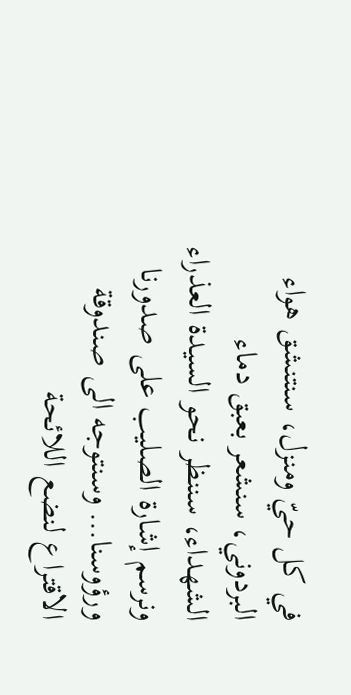في كل حيّ ومنزل، سنتنشق هواء البردوني، سنشعر بعبق دماء الشهداء، سننظر نحو السيدة العذراء ونرسم إشارة الصليب على صدورنا ورؤوسنا… وسنتوجه الى صندوقة الاقتراع لنضع اللائحة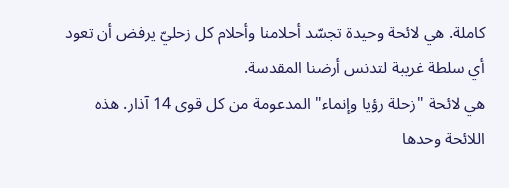كاملة. هي لائحة وحيدة تجسّد أحلامنا وأحلام كل زحليّ يرفض أن تعود أي سلطة غريبة لتدنس أرضنا المقدسة.
هي لائحة "زحلة رؤيا وإنماء" المدعومة من كل قوى 14 آذار. هذه اللائحة وحدها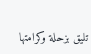تليق بزحلة وكرامتها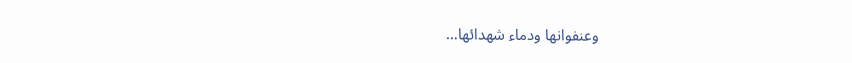وعنفوانها ودماء شهدائها…